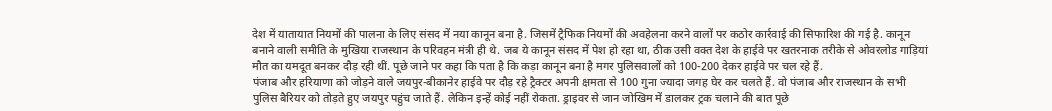देश में यातायात नियमों की पालना के लिए संसद में नया कानून बना है. जिसमें ट्रैफिक नियमों की अवहेलना करने वालों पर कठोर कार्रवाई की सिफारिश की गई है. कानून बनाने वाली समीति के मुखिया राजस्थान के परिवहन मंत्री ही थे. जब ये कानून संसद में पेश हो रहा था, ठीक उसी वक्त देश के हाईवे पर खतरनाक तरीके से ओवरलोड गाड़ियां मौत का यमदूत बनकर दौड़ रही थीं. पूछे जाने पर कहा कि पता है कि कड़ा कानून बना है मगर पुलिसवालों को 100-200 देकर हाईवे पर चल रहे हैं.
पंजाब और हरियाणा को जोड़ने वाले जयपुर-बीकानेर हाईवे पर दौड़ रहे ट्रैक्टर अपनी क्षमता से 100 गुना ज्यादा जगह घेर कर चलते हैं. वो पंजाब और राजस्थान के सभी पुलिस बैरियर को तोड़ते हुए जयपुर पहुंच जाते हैं. लेकिन इन्हें कोई नहीं रोकता. ड्राइवर से जान जोखिम में डालकर ट्रक चलाने की बात पूछे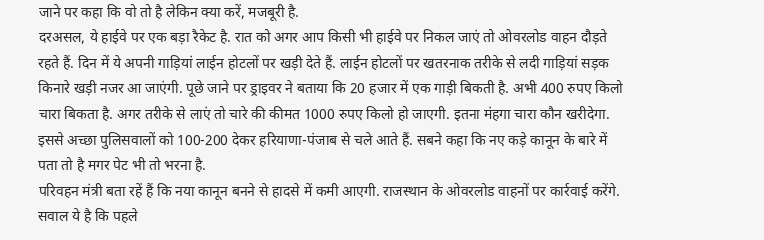जाने पर कहा कि वो तो है लेकिन क्या करें, मजबूरी है.
दरअसल, ये हाईवे पर एक बड़ा रैकेट है. रात को अगर आप किसी भी हाईवे पर निकल जाएं तो ओवरलोड वाहन दौड़ते रहते हैं. दिन में ये अपनी गाड़ियां लाईन होटलों पर खड़ी देते हैं. लाईन होटलों पर खतरनाक तरीके से लदी गाड़ियां सड़क किनारे खड़ी नजर आ जाएंगी. पूछे जाने पर ड्राइवर ने बताया कि 20 हजार में एक गाड़ी बिकती है. अभी 400 रुपए किलो चारा बिकता है. अगर तरीके से लाएं तो चारे की कीमत 1000 रुपए किलो हो जाएगी. इतना मंहगा चारा कौन खरीदेगा. इससे अच्छा पुलिसवालों को 100-200 देकर हरियाणा-पंजाब से चले आते हैं. सबने कहा कि नए कड़े कानून के बारे में पता तो है मगर पेट भी तो भरना है.
परिवहन मंत्री बता रहें हैं कि नया कानून बनने से हादसे में कमी आएगी. राजस्थान के ओवरलोड वाहनों पर कार्रवाई करेंगे. सवाल ये है कि पहले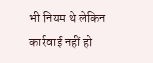भी नियम थे लेकिन कार्रवाई नहीं हो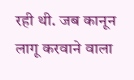रही थी. जब कानून लागू करवाने वाला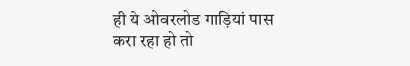ही ये ओवरलोड गाड़ियां पास करा रहा हो तो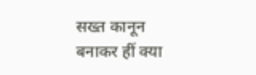सख्त कानून बनाकर हीं क्या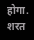होगा.
शरत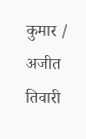कुमार / अजीत तिवारी